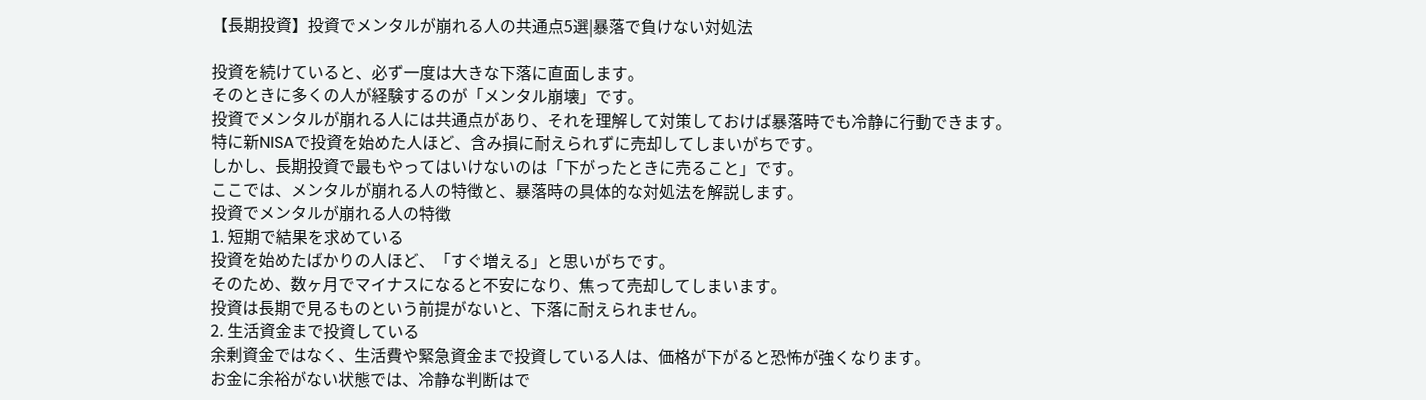【長期投資】投資でメンタルが崩れる人の共通点5選|暴落で負けない対処法

投資を続けていると、必ず一度は大きな下落に直面します。
そのときに多くの人が経験するのが「メンタル崩壊」です。
投資でメンタルが崩れる人には共通点があり、それを理解して対策しておけば暴落時でも冷静に行動できます。
特に新NISAで投資を始めた人ほど、含み損に耐えられずに売却してしまいがちです。
しかし、長期投資で最もやってはいけないのは「下がったときに売ること」です。
ここでは、メンタルが崩れる人の特徴と、暴落時の具体的な対処法を解説します。
投資でメンタルが崩れる人の特徴
1. 短期で結果を求めている
投資を始めたばかりの人ほど、「すぐ増える」と思いがちです。
そのため、数ヶ月でマイナスになると不安になり、焦って売却してしまいます。
投資は長期で見るものという前提がないと、下落に耐えられません。
2. 生活資金まで投資している
余剰資金ではなく、生活費や緊急資金まで投資している人は、価格が下がると恐怖が強くなります。
お金に余裕がない状態では、冷静な判断はで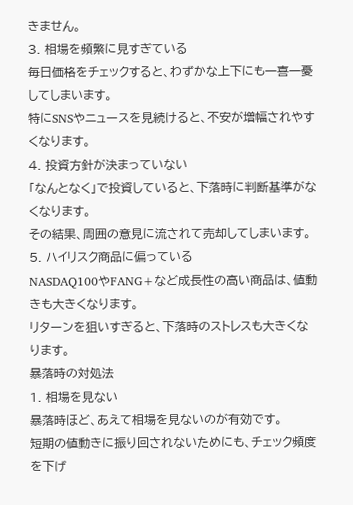きません。
3. 相場を頻繁に見すぎている
毎日価格をチェックすると、わずかな上下にも一喜一憂してしまいます。
特にSNSやニュースを見続けると、不安が増幅されやすくなります。
4. 投資方針が決まっていない
「なんとなく」で投資していると、下落時に判断基準がなくなります。
その結果、周囲の意見に流されて売却してしまいます。
5. ハイリスク商品に偏っている
NASDAQ100やFANG+など成長性の高い商品は、値動きも大きくなります。
リターンを狙いすぎると、下落時のストレスも大きくなります。
暴落時の対処法
1. 相場を見ない
暴落時ほど、あえて相場を見ないのが有効です。
短期の値動きに振り回されないためにも、チェック頻度を下げ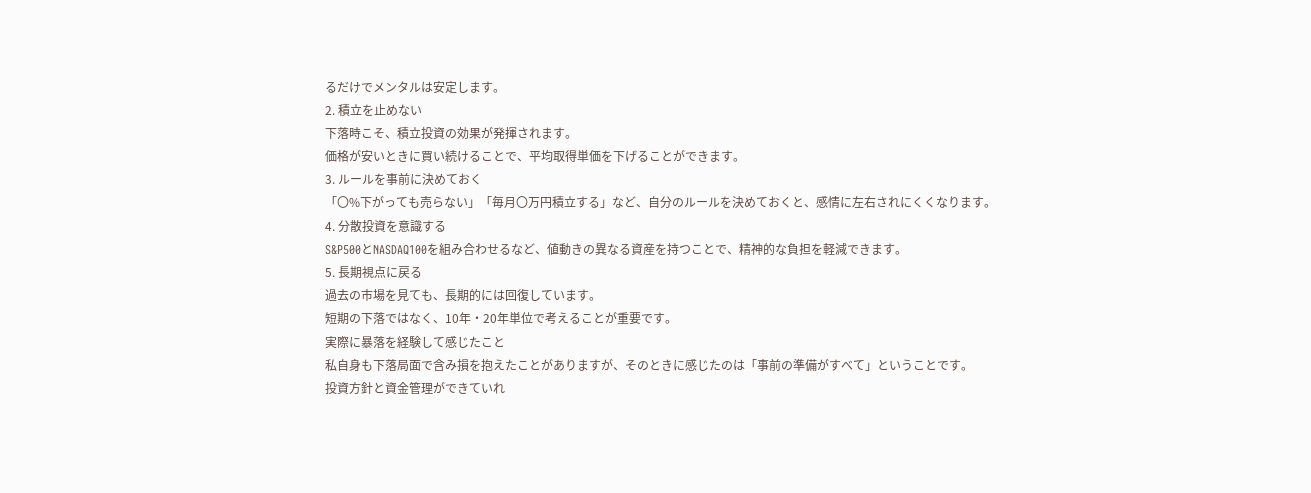るだけでメンタルは安定します。
2. 積立を止めない
下落時こそ、積立投資の効果が発揮されます。
価格が安いときに買い続けることで、平均取得単価を下げることができます。
3. ルールを事前に決めておく
「〇%下がっても売らない」「毎月〇万円積立する」など、自分のルールを決めておくと、感情に左右されにくくなります。
4. 分散投資を意識する
S&P500とNASDAQ100を組み合わせるなど、値動きの異なる資産を持つことで、精神的な負担を軽減できます。
5. 長期視点に戻る
過去の市場を見ても、長期的には回復しています。
短期の下落ではなく、10年・20年単位で考えることが重要です。
実際に暴落を経験して感じたこと
私自身も下落局面で含み損を抱えたことがありますが、そのときに感じたのは「事前の準備がすべて」ということです。
投資方針と資金管理ができていれ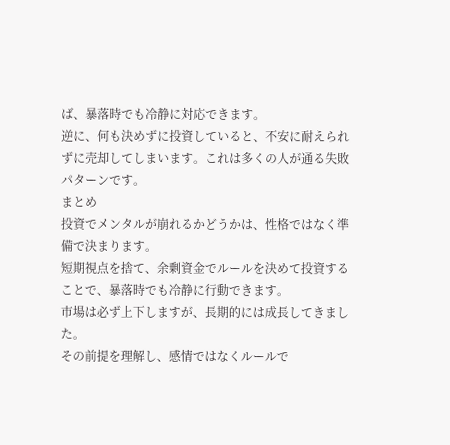ば、暴落時でも冷静に対応できます。
逆に、何も決めずに投資していると、不安に耐えられずに売却してしまいます。これは多くの人が通る失敗パターンです。
まとめ
投資でメンタルが崩れるかどうかは、性格ではなく準備で決まります。
短期視点を捨て、余剰資金でルールを決めて投資することで、暴落時でも冷静に行動できます。
市場は必ず上下しますが、長期的には成長してきました。
その前提を理解し、感情ではなくルールで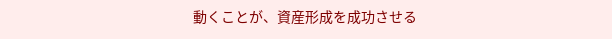動くことが、資産形成を成功させる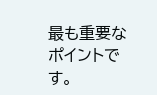最も重要なポイントです。